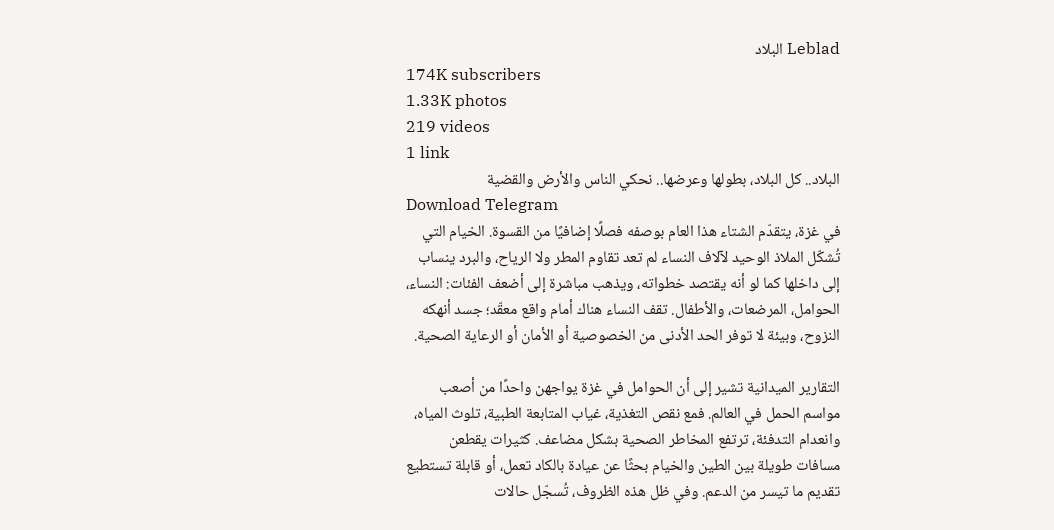Leblad البلاد
174K subscribers
1.33K photos
219 videos
1 link
البلاد.. كل البلاد، بطولها وعرضها.. نحكي الناس والأرض والقضية
Download Telegram
في غزة، يتقدّم الشتاء هذا العام بوصفه فصلًا إضافيًا من القسوة. الخيام التي تُشكّل الملاذ الوحيد لآلاف النساء لم تعد تقاوم المطر ولا الرياح، والبرد ينساب إلى داخلها كما لو أنه يقتصد خطواته، ويذهب مباشرة إلى أضعف الفئات: النساء، الحوامل، المرضعات، والأطفال. تقف النساء هناك أمام واقع معقّد؛ جسد أنهكه النزوح، وبيئة لا توفر الحد الأدنى من الخصوصية أو الأمان أو الرعاية الصحية.

التقارير الميدانية تشير إلى أن الحوامل في غزة يواجهن واحدًا من أصعب مواسم الحمل في العالم. فمع نقص التغذية، غياب المتابعة الطبية، تلوث المياه، وانعدام التدفئة، ترتفع المخاطر الصحية بشكل مضاعف. كثيرات يقطعن مسافات طويلة بين الطين والخيام بحثًا عن عيادة بالكاد تعمل، أو قابلة تستطيع تقديم ما تيسر من الدعم. وفي ظل هذه الظروف، تُسجّل حالات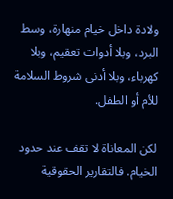ولادة داخل خيام منهارة، وسط البرد، وبلا أدوات تعقيم، وبلا كهرباء، وبلا أدنى شروط السلامة للأم أو الطفل.

لكن المعاناة لا تقف عند حدود الخيام. فالتقارير الحقوقية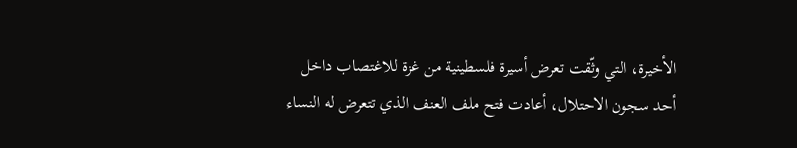الأخيرة، التي وثّقت تعرض أسيرة فلسطينية من غزة للاغتصاب داخل أحد سجون الاحتلال، أعادت فتح ملف العنف الذي تتعرض له النساء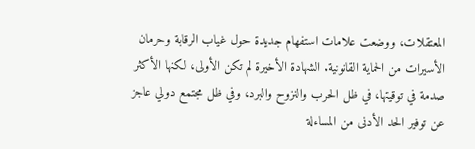المعتقلات، ووضعت علامات استفهام جديدة حول غياب الرقابة وحرمان الأسيرات من الحماية القانونية. الشهادة الأخيرة لم تكن الأولى، لكنها الأكثر صدمة في توقيتها، في ظل الحرب والنزوح والبرد، وفي ظل مجتمع دولي عاجز عن توفير الحد الأدنى من المساءلة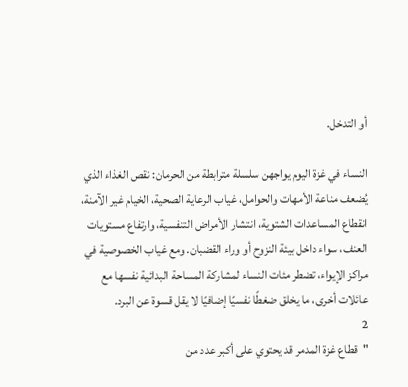أو التدخل.

النساء في غزة اليوم يواجهن سلسلة مترابطة من الحرمان: نقص الغذاء الذي يُضعف مناعة الأمهات والحوامل، غياب الرعاية الصحية، الخيام غير الآمنة، انقطاع المساعدات الشتوية، انتشار الأمراض التنفسية، وارتفاع مستويات العنف، سواء داخل بيئة النزوح أو وراء القضبان. ومع غياب الخصوصية في مراكز الإيواء، تضطر مئات النساء لمشاركة المساحة البدائية نفسها مع عائلات أخرى، ما يخلق ضغطًا نفسيًا إضافيًا لا يقل قسوة عن البرد.
2
"قطاع غزة المدمر قد يحتوي على أكبر عدد من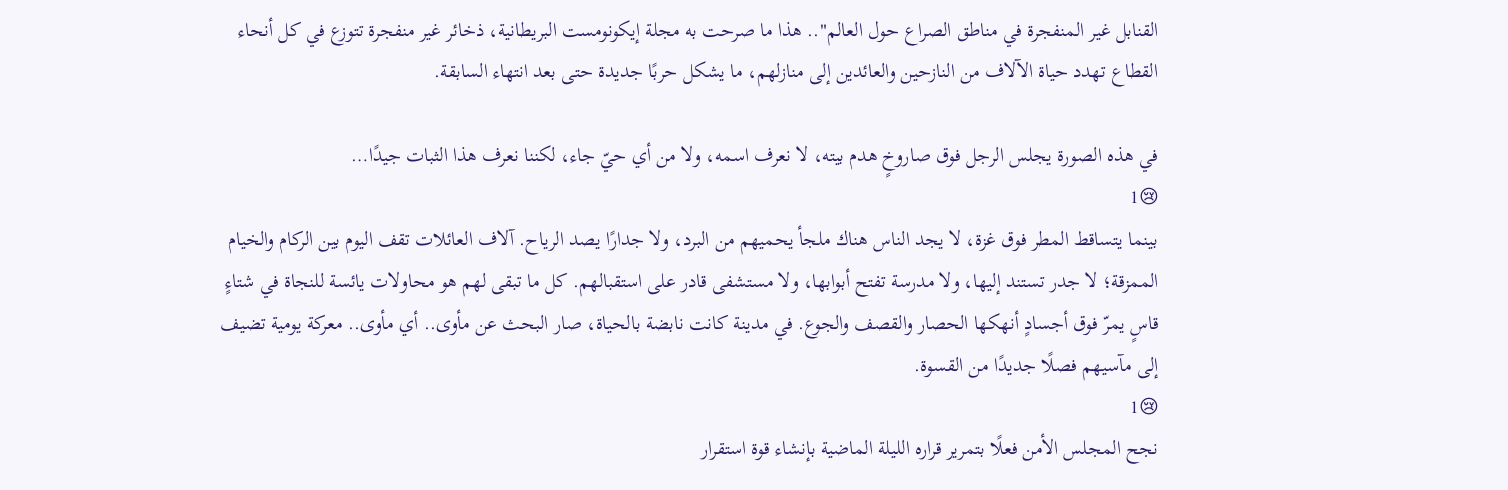القنابل غير المنفجرة في مناطق الصراع حول العالم".. هذا ما صرحت به مجلة إيكونومست البريطانية، ذخائر غير منفجرة تتوزع في كل أنحاء القطاع تهدد حياة الآلاف من النازحين والعائدين إلى منازلهم، ما يشكل حربًا جديدة حتى بعد انتهاء السابقة.

في هذه الصورة يجلس الرجل فوق صاروخٍ هدم بيته، لا نعرف اسمه، ولا من أي حيّ جاء، لكننا نعرف هذا الثبات جيدًا…
😢1
بينما يتساقط المطر فوق غزة، لا يجد الناس هناك ملجأ يحميهم من البرد، ولا جدارًا يصد الرياح. آلاف العائلات تقف اليوم بين الركام والخيام الممزقة؛ لا جدر تستند إليها، ولا مدرسة تفتح أبوابها، ولا مستشفى قادر على استقبالهم. كل ما تبقى لهم هو محاولات يائسة للنجاة في شتاءٍ قاسٍ يمرّ فوق أجسادٍ أنهكها الحصار والقصف والجوع. في مدينة كانت نابضة بالحياة، صار البحث عن مأوى.. أي مأوى.. معركة يومية تضيف إلى مآسيهم فصلًا جديدًا من القسوة.
😢1
نجح المجلس الأمن فعلًا بتمرير قراره الليلة الماضية بإنشاء قوة استقرار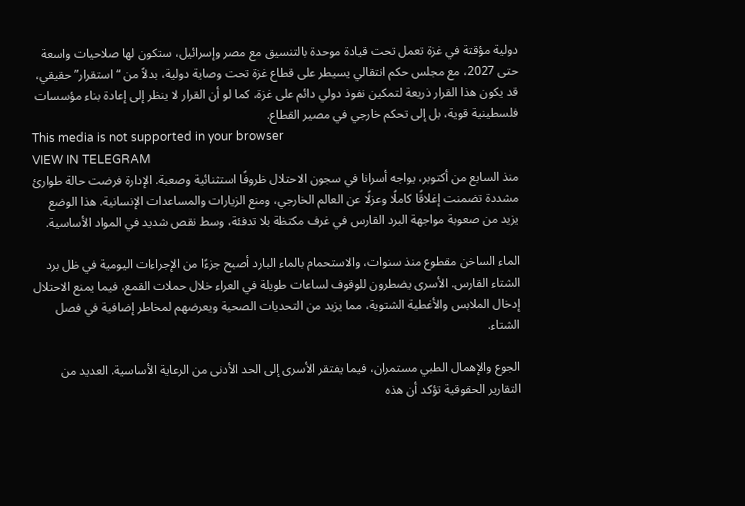دولية مؤقتة في غزة تعمل تحت قيادة موحدة بالتنسيق مع مصر وإسرائيل، ستكون لها صلاحيات واسعة حتى 2027، مع مجلس حكم انتقالي يسيطر على قطاع غزة تحت وصاية دولية، بدلاً من “استقرار” حقيقي، قد يكون هذا القرار ذريعة لتمكين نفوذ دولي دائم على غزة، كما لو أن القرار لا ينظر إلى إعادة بناء مؤسسات فلسطينية قوية، بل إلى تحكم خارجي في مصير القطاع.
This media is not supported in your browser
VIEW IN TELEGRAM
منذ السابع من أكتوبر، يواجه أسرانا في سجون الاحتلال ظروفًا استثنائية وصعبة. الإدارة فرضت حالة طوارئ مشددة تضمنت إغلاقًا كاملًا وعزلًا عن العالم الخارجي، ومنع الزيارات والمساعدات الإنسانية. هذا الوضع يزيد من صعوبة مواجهة البرد القارس في غرف مكتظة بلا تدفئة، وسط نقص شديد في المواد الأساسية.

الماء الساخن مقطوع منذ سنوات، والاستحمام بالماء البارد أصبح جزءًا من الإجراءات اليومية في ظل برد الشتاء القارس. الأسرى يضطرون للوقوف لساعات طويلة في العراء خلال حملات القمع، فيما يمنع الاحتلال إدخال الملابس والأغطية الشتوية، مما يزيد من التحديات الصحية ويعرضهم لمخاطر إضافية في فصل الشتاء.

الجوع والإهمال الطبي مستمران، فيما يفتقر الأسرى إلى الحد الأدنى من الرعاية الأساسية. العديد من التقارير الحقوقية تؤكد أن هذه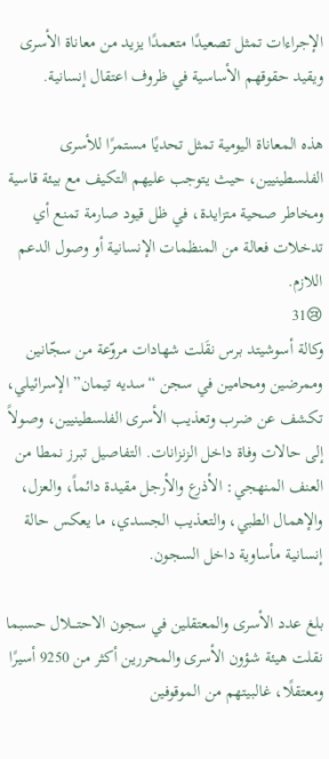الإجراءات تمثل تصعيدًا متعمدًا يزيد من معاناة الأسرى ويقيد حقوقهم الأساسية في ظروف اعتقال إنسانية.

هذه المعاناة اليومية تمثل تحديًا مستمرًا للأسرى الفلسطينيين، حيث يتوجب عليهم التكيف مع بيئة قاسية ومخاطر صحية متزايدة، في ظل قيود صارمة تمنع أي تدخلات فعالة من المنظمات الإنسانية أو وصول الدعم اللازم.
😢31
وكالة أسوشيتد برس نقَلت شهادات مروّعة من سجّانين وممرضين ومحامين في سجن “سديه تيمان” الإسرائيلي، تكشف عن ضرب وتعذيب الأسرى الفلسطينيين، وصولاً إلى حالات وفاة داخل الزنزانات. التفاصيل تبرز نمطا من العنف المنهجي: الأذرع والأرجل مقيدة دائماً، والعزل، والإهمال الطبي، والتعذيب الجسدي، ما يعكس حالة إنسانية مأساوية داخل السجون.

بلغ عدد الأسرى والمعتقلين في سجون الاحتــــلال حسبما نقلت هيئة شؤون الأسرى والمحررين أكثر من 9250 أسيرًا ومعتقلًا، غالبيتهم من الموقوفين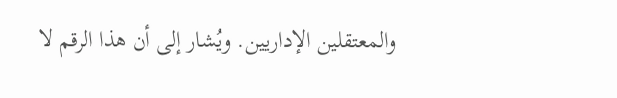والمعتقلين الإداريين. ويُشار إلى أن هذا الرقم لا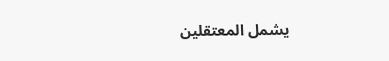يشمل المعتقلين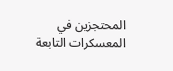المحتجزين في المعسكرات التابعة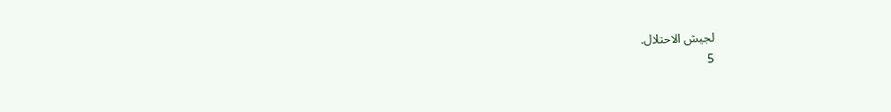لجيش الاحتلال.
5